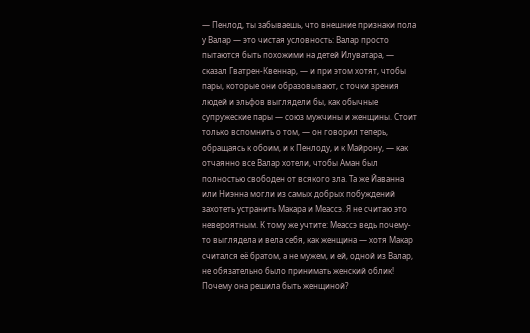— Пенлод, ты забываешь, что внешние признаки пола у Валар — это чистая условность: Валар просто пытаются быть похожими на детей Илуватара, — сказал Гватрен-Квеннар, — и при этом хотят, чтобы пары, которые они образовывают, с точки зрения людей и эльфов выглядели бы, как обычные супружеские пары — союз мужчины и женщины. Стоит только вспомнить о том, — он говорил теперь, обращаясь к обоим, и к Пенлоду, и к Майрону, — как отчаянно все Валар хотели, чтобы Аман был полностью свободен от всякого зла. Та же Йаванна или Ниэнна могли из самых добрых побуждений захотеть устранить Макара и Меассэ. Я не считаю это невероятным. К тому же учтите: Меассэ ведь почему-то выглядела и вела себя, как женщина — хотя Макар считался её братом, а не мужем, и ей, одной из Валар, не обязательно было принимать женский облик! Почему она решила быть женщиной?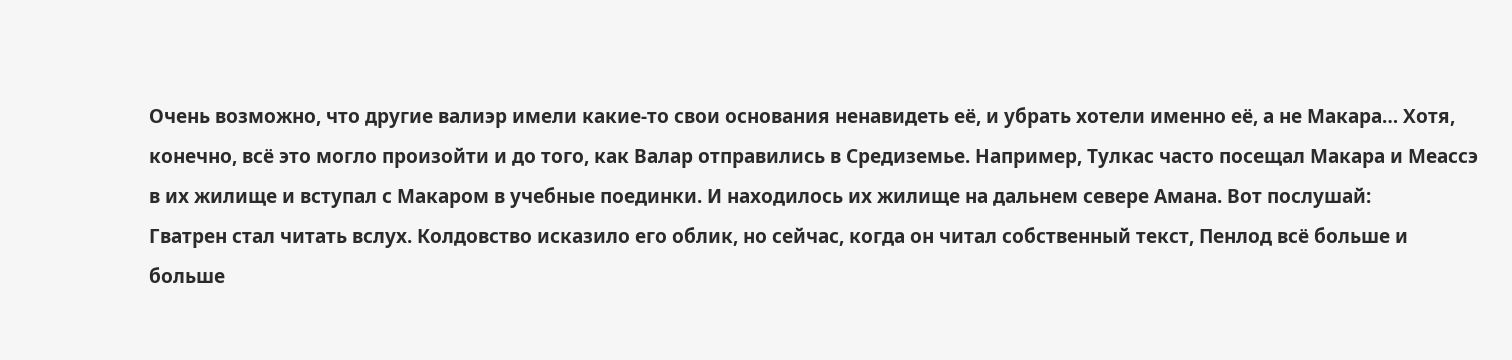Очень возможно, что другие валиэр имели какие-то свои основания ненавидеть её, и убрать хотели именно её, а не Макара… Хотя, конечно, всё это могло произойти и до того, как Валар отправились в Средиземье. Например, Тулкас часто посещал Макара и Меассэ в их жилище и вступал с Макаром в учебные поединки. И находилось их жилище на дальнем севере Амана. Вот послушай:
Гватрен стал читать вслух. Колдовство исказило его облик, но сейчас, когда он читал собственный текст, Пенлод всё больше и больше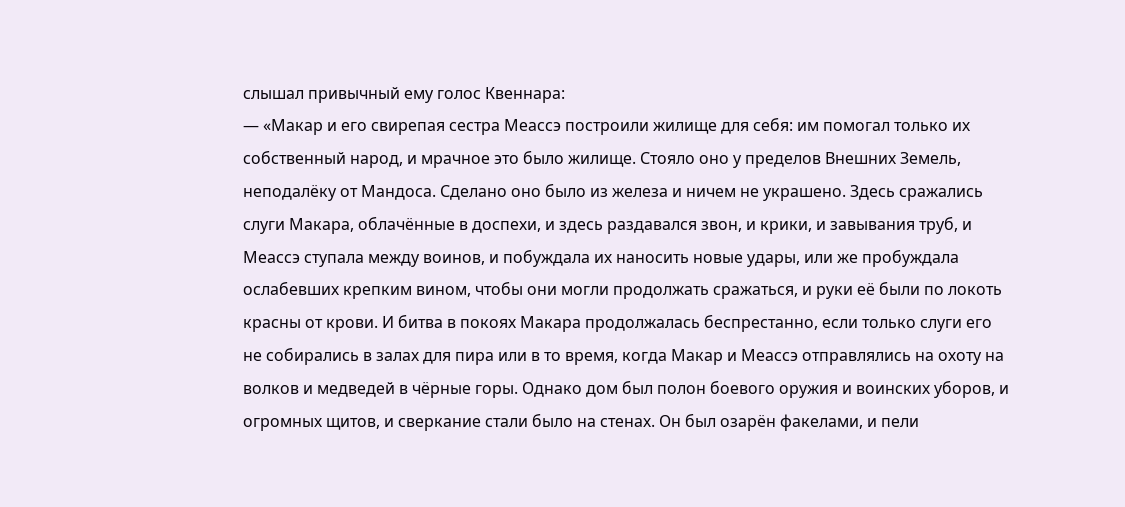слышал привычный ему голос Квеннара:
— «Макар и его свирепая сестра Меассэ построили жилище для себя: им помогал только их собственный народ, и мрачное это было жилище. Стояло оно у пределов Внешних Земель, неподалёку от Мандоса. Сделано оно было из железа и ничем не украшено. Здесь сражались слуги Макара, облачённые в доспехи, и здесь раздавался звон, и крики, и завывания труб, и Меассэ ступала между воинов, и побуждала их наносить новые удары, или же пробуждала ослабевших крепким вином, чтобы они могли продолжать сражаться, и руки её были по локоть красны от крови. И битва в покоях Макара продолжалась беспрестанно, если только слуги его не собирались в залах для пира или в то время, когда Макар и Меассэ отправлялись на охоту на волков и медведей в чёрные горы. Однако дом был полон боевого оружия и воинских уборов, и огромных щитов, и сверкание стали было на стенах. Он был озарён факелами, и пели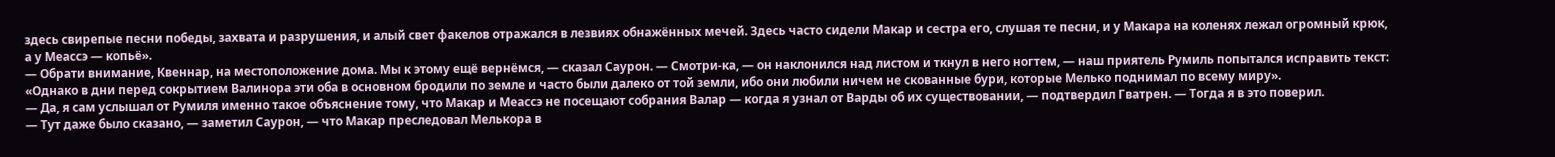здесь свирепые песни победы, захвата и разрушения, и алый свет факелов отражался в лезвиях обнажённых мечей. Здесь часто сидели Макар и сестра его, слушая те песни, и у Макара на коленях лежал огромный крюк, а у Меассэ — копьё».
— Обрати внимание, Квеннар, на местоположение дома. Мы к этому ещё вернёмся, — сказал Саурон. — Смотри-ка, — он наклонился над листом и ткнул в него ногтем, — наш приятель Румиль попытался исправить текст: «Однако в дни перед сокрытием Валинора эти оба в основном бродили по земле и часто были далеко от той земли, ибо они любили ничем не скованные бури, которые Мелько поднимал по всему миру».
— Да, я сам услышал от Румиля именно такое объяснение тому, что Макар и Меассэ не посещают собрания Валар — когда я узнал от Варды об их существовании, — подтвердил Гватрен. — Тогда я в это поверил.
— Тут даже было сказано, — заметил Саурон, — что Макар преследовал Мелькора в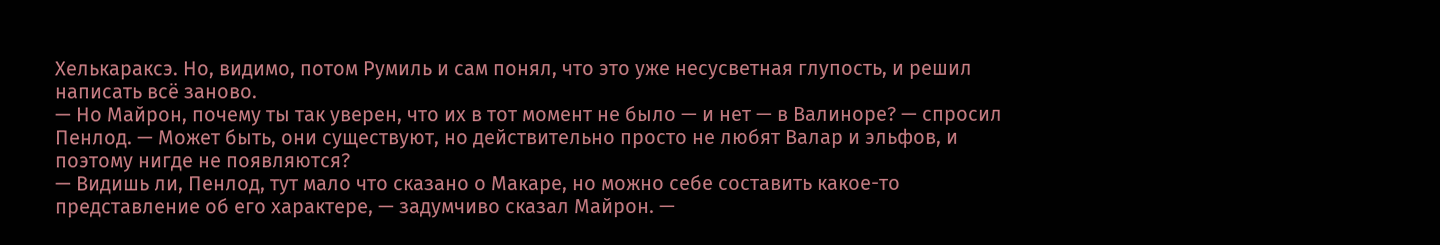Хелькараксэ. Но, видимо, потом Румиль и сам понял, что это уже несусветная глупость, и решил написать всё заново.
— Но Майрон, почему ты так уверен, что их в тот момент не было — и нет — в Валиноре? — спросил Пенлод. — Может быть, они существуют, но действительно просто не любят Валар и эльфов, и поэтому нигде не появляются?
— Видишь ли, Пенлод, тут мало что сказано о Макаре, но можно себе составить какое-то представление об его характере, — задумчиво сказал Майрон. —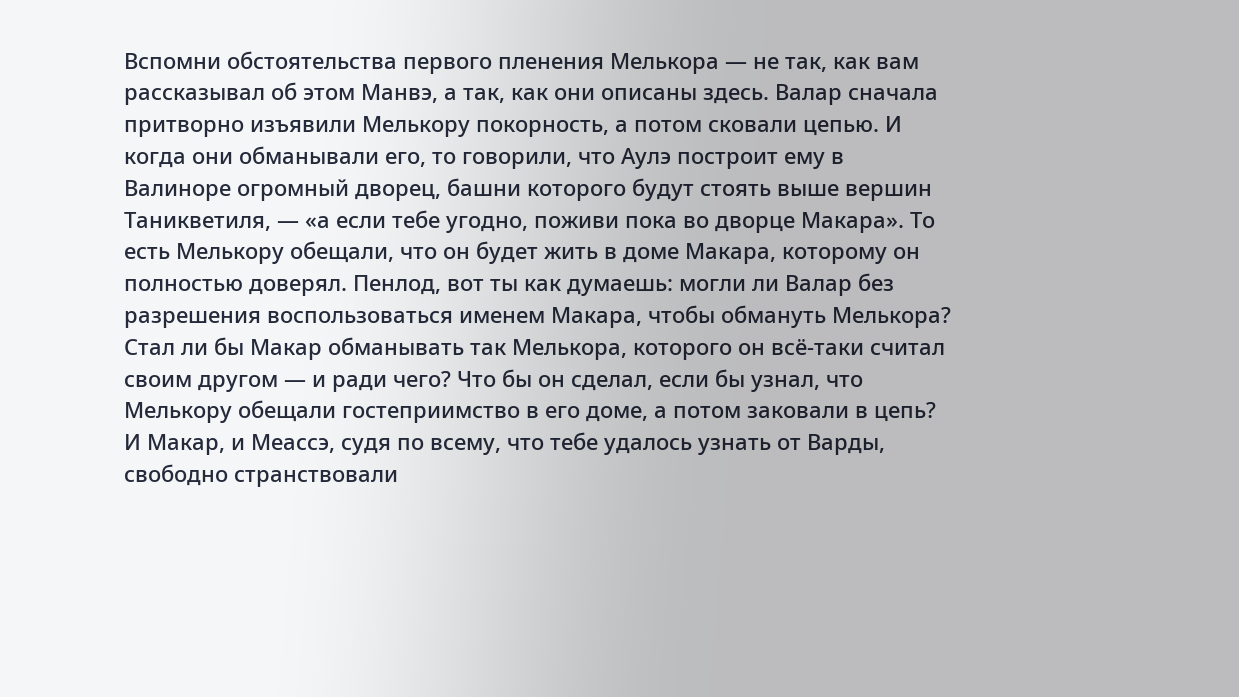Вспомни обстоятельства первого пленения Мелькора — не так, как вам рассказывал об этом Манвэ, а так, как они описаны здесь. Валар сначала притворно изъявили Мелькору покорность, а потом сковали цепью. И когда они обманывали его, то говорили, что Аулэ построит ему в Валиноре огромный дворец, башни которого будут стоять выше вершин Таникветиля, — «а если тебе угодно, поживи пока во дворце Макара». То есть Мелькору обещали, что он будет жить в доме Макара, которому он полностью доверял. Пенлод, вот ты как думаешь: могли ли Валар без разрешения воспользоваться именем Макара, чтобы обмануть Мелькора? Стал ли бы Макар обманывать так Мелькора, которого он всё-таки считал своим другом — и ради чего? Что бы он сделал, если бы узнал, что Мелькору обещали гостеприимство в его доме, а потом заковали в цепь? И Макар, и Меассэ, судя по всему, что тебе удалось узнать от Варды, свободно странствовали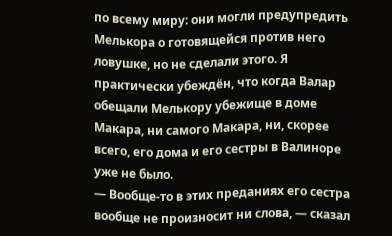по всему миру: они могли предупредить Мелькора о готовящейся против него ловушке, но не сделали этого. Я практически убеждён, что когда Валар обещали Мелькору убежище в доме Макара, ни самого Макара, ни, скорее всего, его дома и его сестры в Валиноре уже не было.
— Вообще-то в этих преданиях его сестра вообще не произносит ни слова, — сказал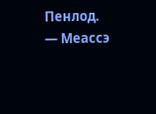Пенлод. — Меассэ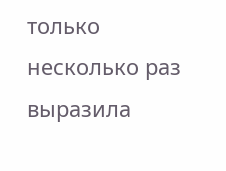только несколько раз выразила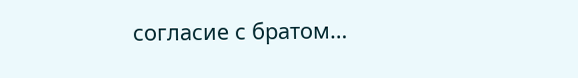согласие с братом…